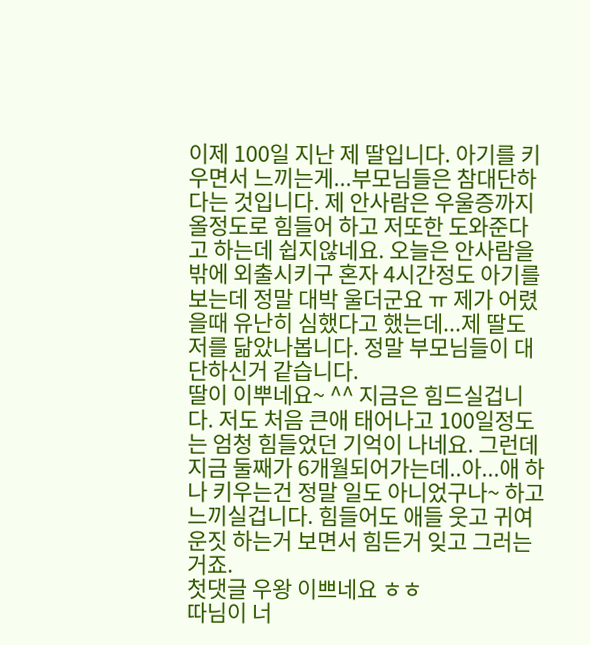이제 100일 지난 제 딸입니다. 아기를 키우면서 느끼는게...부모님들은 참대단하다는 것입니다. 제 안사람은 우울증까지 올정도로 힘들어 하고 저또한 도와준다고 하는데 쉽지않네요. 오늘은 안사람을 밖에 외출시키구 혼자 4시간정도 아기를 보는데 정말 대박 울더군요 ㅠ 제가 어렸을때 유난히 심했다고 했는데...제 딸도 저를 닮았나봅니다. 정말 부모님들이 대단하신거 같습니다.
딸이 이뿌네요~ ^^ 지금은 힘드실겁니다. 저도 처음 큰애 태어나고 100일정도는 엄청 힘들었던 기억이 나네요. 그런데 지금 둘째가 6개월되어가는데..아...애 하나 키우는건 정말 일도 아니었구나~ 하고 느끼실겁니다. 힘들어도 애들 웃고 귀여운짓 하는거 보면서 힘든거 잊고 그러는 거죠.
첫댓글 우왕 이쁘네요 ㅎㅎ
따님이 너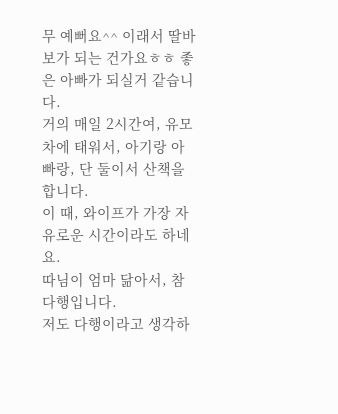무 예뻐요^^ 이래서 딸바보가 되는 건가요ㅎㅎ 좋은 아빠가 되실거 같습니다.
거의 매일 2시간여, 유모차에 태워서, 아기랑 아빠랑, 단 둘이서 산책을 합니다.
이 때, 와이프가 가장 자유로운 시간이라도 하네요.
따님이 엄마 닮아서, 참 다행입니다.
저도 다행이라고 생각하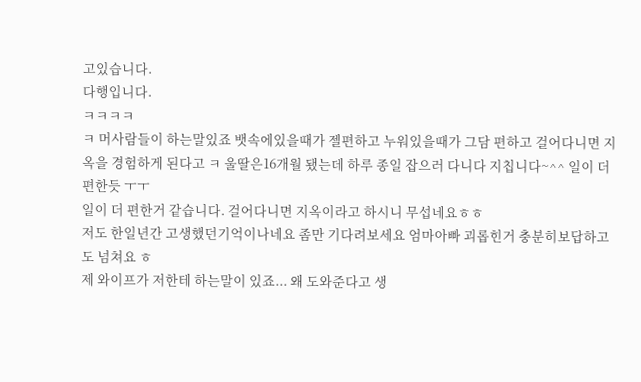고있습니다.
다행입니다.
ㅋㅋㅋㅋ
ㅋ 머사람들이 하는말있죠 뱃속에있을때가 젤편하고 누워있을때가 그담 편하고 걸어다니면 지옥을 경험하게 된다고 ㅋ 울딸은16개월 됐는데 하루 종일 잡으러 다니다 지칩니다~^^ 일이 더 편한듯 ㅜㅜ
일이 더 편한거 같습니다. 걸어다니면 지옥이라고 하시니 무섭네요ㅎㅎ
저도 한일년간 고생했던기억이나네요 좀만 기다려보세요 엄마아빠 괴롭힌거 충분히보답하고도 넘쳐요 ㅎ
제 와이프가 저한테 하는말이 있죠... 왜 도와준다고 생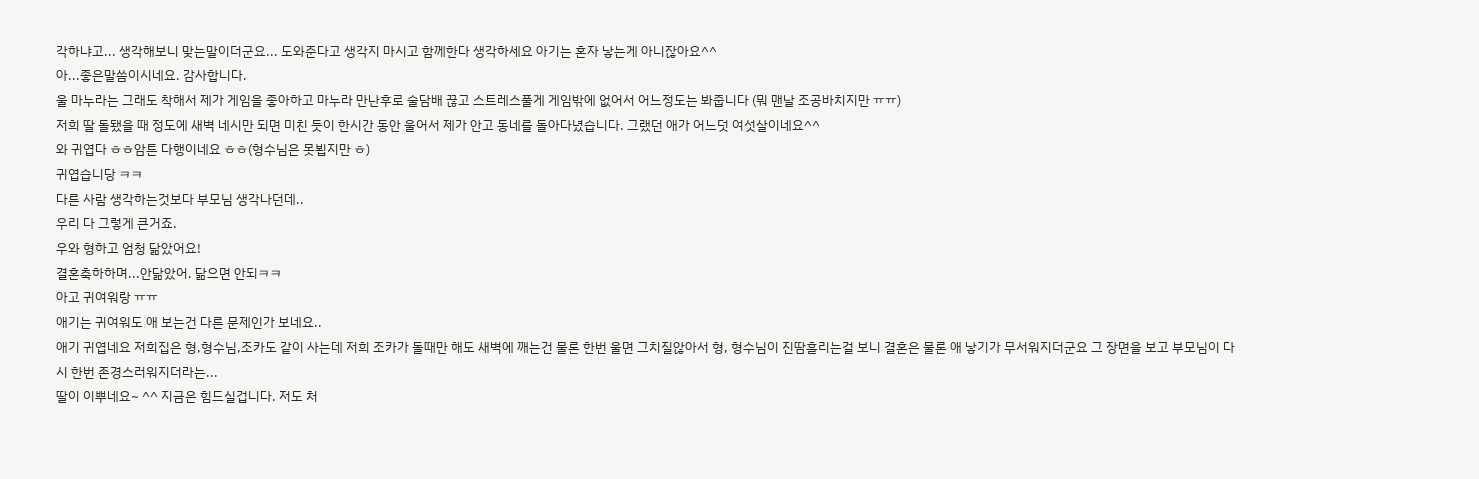각하냐고... 생각해보니 맞는말이더군요... 도와준다고 생각지 마시고 함께한다 생각하세요 아기는 혼자 낳는게 아니잖아요^^
아...좋은말씀이시네요. 감사합니다.
울 마누라는 그래도 착해서 제가 게임을 좋아하고 마누라 만난후로 술담배 끊고 스트레스풀게 게임밖에 없어서 어느정도는 봐줍니다 (뭐 맨날 조공바치지만 ㅠㅠ)
저희 딸 돌됐을 때 정도에 새벽 네시만 되면 미친 듯이 한시간 동안 울어서 제가 안고 동네를 돌아다녔습니다. 그랬던 애가 어느덧 여섯살이네요^^
와 귀엽다 ㅎㅎ암튼 다행이네요 ㅎㅎ(형수님은 못뵙지만 ㅎ)
귀엽습니당 ㅋㅋ
다른 사람 생각하는것보다 부모님 생각나던데..
우리 다 그렇게 큰거죠.
우와 형하고 엄청 닮았어요!
결혼축하하며...안닮았어. 닮으면 안되ㅋㅋ
아고 귀여워랑 ㅠㅠ
애기는 귀여워도 애 보는건 다른 문제인가 보네요..
애기 귀엽네요 저희집은 형,형수님,조카도 같이 사는데 저희 조카가 돌때만 해도 새벽에 깨는건 물론 한번 울면 그치질않아서 형, 형수님이 진땀흘리는걸 보니 결혼은 물론 애 낳기가 무서워지더군요 그 장면을 보고 부모님이 다시 한번 존경스러워지더라는...
딸이 이뿌네요~ ^^ 지금은 힘드실겁니다. 저도 처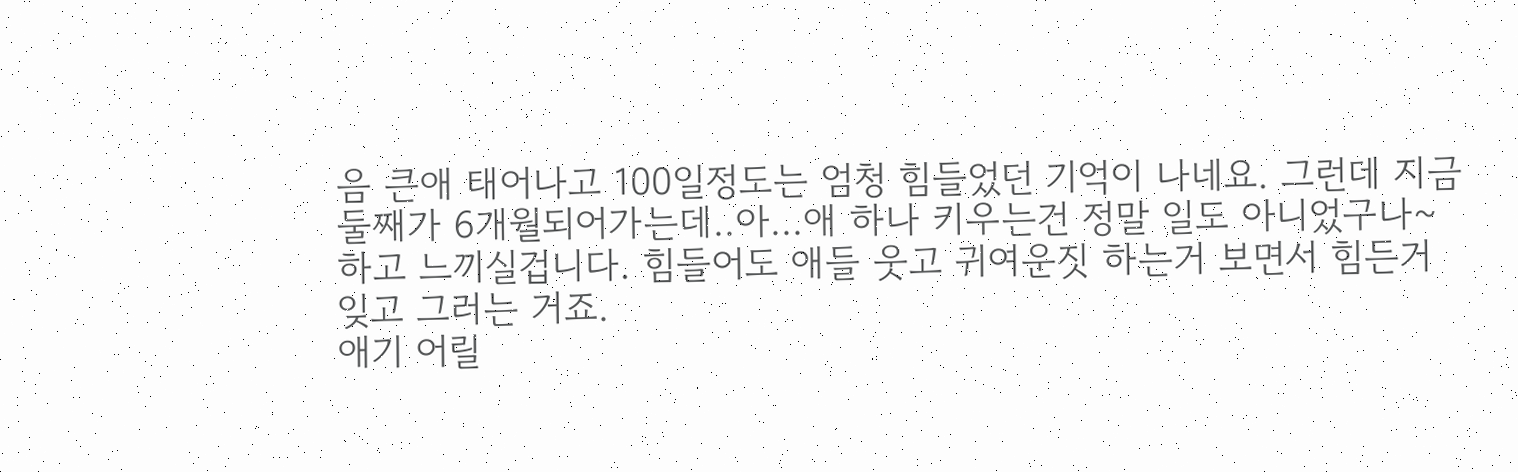음 큰애 태어나고 100일정도는 엄청 힘들었던 기억이 나네요. 그런데 지금 둘째가 6개월되어가는데..아...애 하나 키우는건 정말 일도 아니었구나~ 하고 느끼실겁니다. 힘들어도 애들 웃고 귀여운짓 하는거 보면서 힘든거 잊고 그러는 거죠.
애기 어릴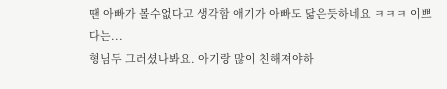땐 아빠가 볼수없다고 생각함 애기가 아빠도 닮은듯하네요 ㅋㅋㅋ 이쁘다는...
형님두 그러셨나봐요. 아기랑 많이 친해져야하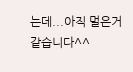는데...아직 멀은거 같습니다^^